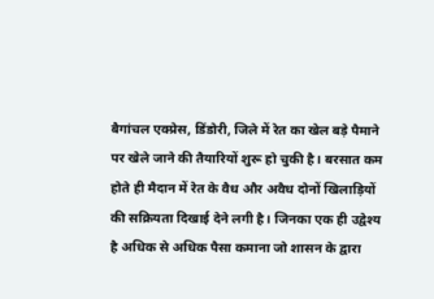बैगांचल एक्प्रेस, डिंडोरी, जिले में रेत का खेल बड़े पैमाने पर खेले जाने की तैयारियों शुरू हो चुकी है। बरसात कम होते ही मैदान में रेत के वैध और अवैध दोनों खिलाड़ियों की सक्रियता दिखाई देने लगी है। जिनका एक ही उद्वेश्य है अधिक से अधिक पैसा कमाना जो शासन के द्वारा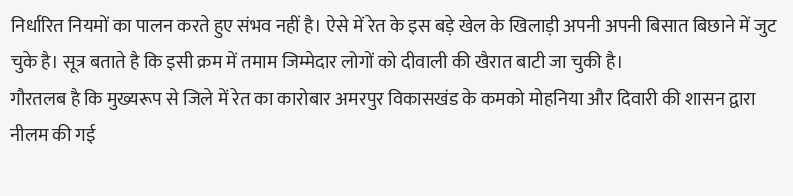निर्धारित नियमों का पालन करते हुए संभव नहीं है। ऐसे में रेत के इस बड़े खेल के खिलाड़ी अपनी अपनी बिसात बिछाने में जुट चुके है। सूत्र बताते है कि इसी क्रम में तमाम जिम्मेदार लोगों को दीवाली की खैरात बाटी जा चुकी है।
गौरतलब है कि मुख्यरूप से जिले में रेत का कारोबार अमरपुर विकासखंड के कमको मोहनिया और दिवारी की शासन द्वारा नीलम की गई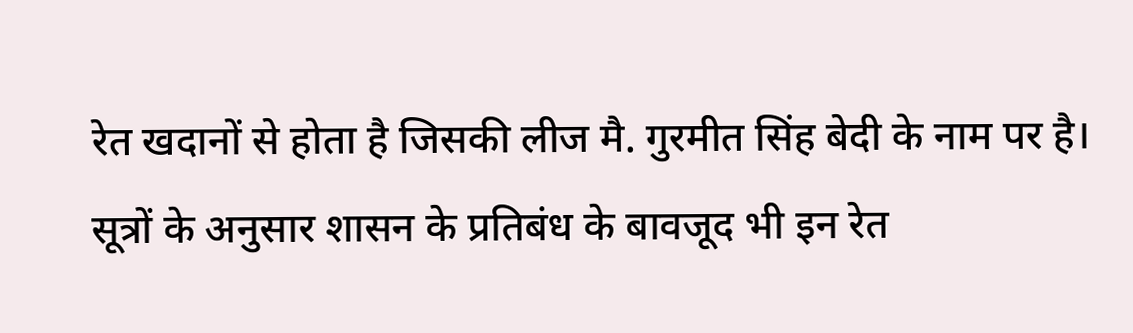रेत खदानों से होता है जिसकी लीज मै. गुरमीत सिंह बेदी के नाम पर है।
सूत्रों के अनुसार शासन के प्रतिबंध के बावजूद भी इन रेत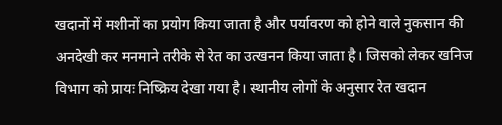खदानों में मशीनों का प्रयोग किया जाता है और पर्यावरण को होने वाले नुकसान की अनदेखी कर मनमाने तरीके से रेत का उत्खनन किया जाता है। जिसको लेकर खनिज विभाग को प्रायः निष्क्रिय देखा गया है। स्थानीय लोगों के अनुसार रेत खदान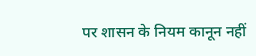पर शासन के नियम कानून नहीं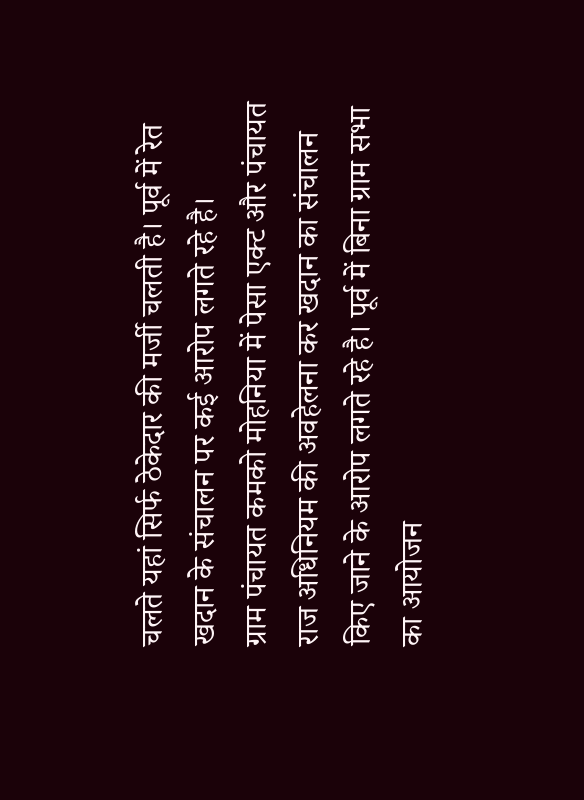चलते यहां सिर्फ ठेकेदार की मर्जी चलती है। पूर्व में रेत खदान के संचालन पर कई आरोप लगते रहे है।
ग्राम पंचायत कमको मोहनिया में पेसा एक्ट और पंचायत राज अधिनियम की अवहेलना कर खदान का संचालन किए जाने के आरोप लगते रहे है। पूर्व में बिना ग्राम सभा का आयोजन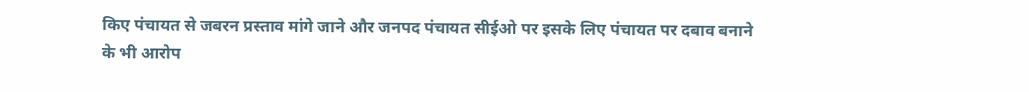किए पंचायत से जबरन प्रस्ताव मांगे जाने और जनपद पंचायत सीईओ पर इसके लिए पंचायत पर दबाव बनाने के भी आरोप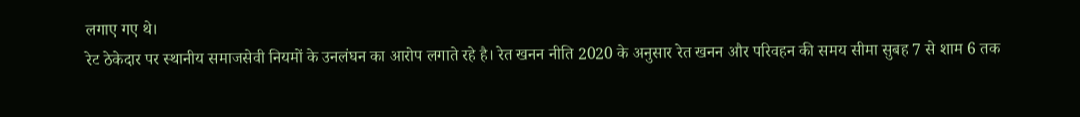लगाए गए थे।
रेट ठेकेदार पर स्थानीय समाजसेवी नियमों के उनलंघन का आरोप लगाते रहे है। रेत खनन नीति 2020 के अनुसार रेत खनन और परिवहन की समय सीमा सुबह 7 से शाम 6 तक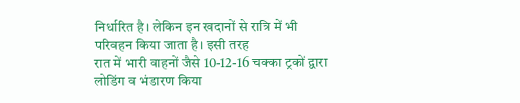निर्धारित है। लेकिन इन खदानों से रात्रि में भी परिवहन किया जाता है। इसी तरह
रात में भारी वाहनों जैसे 10-12-16 चक्का ट्रकों द्वारा लोडिंग व भंडारण किया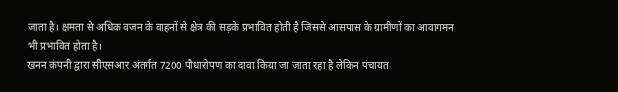जाता है। क्षमता से अधिक वजन के वाहनों से क्षेत्र की सड़के प्रभावित होती है जिससे आसपास के ग्रामीणों का आवागमन भी प्रभावित होता है।
खनन कंपनी द्वारा सीएसआर अंतर्गत 7200 पौधारोपण का दावा किया जा जाता रहा है लेकिन पंचायत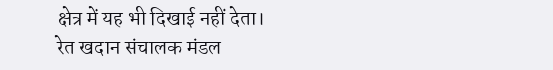क्षेत्र में यह भी दिखाई नहीं देता।
रेत खदान संचालक मंडल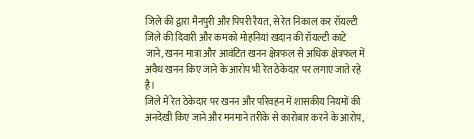जिले की द्वारा मैनपुरी और पिपरी रैयत, से रेत निकाल कर रॉयल्टी जिले की दिवारी और कमको मोहनियां खदान की रॉयल्टी काटे जाने, खनन मात्रा और आवंटित खनन क्षेत्रफल से अधिक क्षेत्रफल में अवैध खनन किए जाने के आरोप भी रेत ठेकेदार पर लगाए जाते रहे है।
जिले में रेत ठेकेदार पर खनन और परिवहन में शासकीय नियमों की अनदेखी किए जाने और मनमाने तरीके से कारोबार करने के आरोप,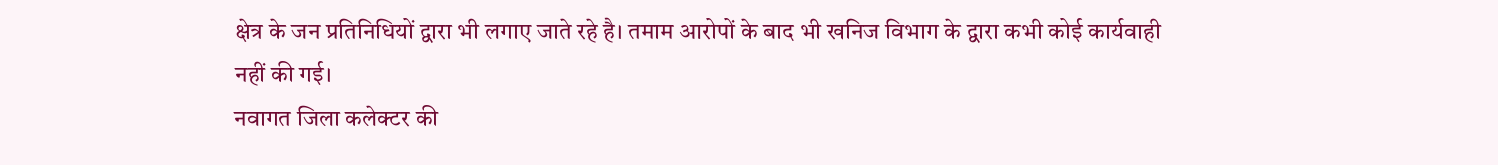क्षेत्र के जन प्रतिनिधियों द्वारा भी लगाए जाते रहे है। तमाम आरोपों के बाद भी खनिज विभाग के द्वारा कभी कोई कार्यवाही नहीं की गई।
नवागत जिला कलेक्टर की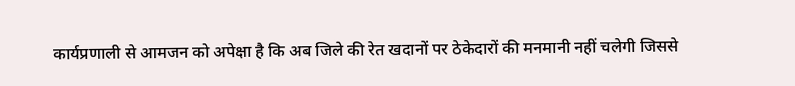कार्यप्रणाली से आमजन को अपेक्षा है कि अब जिले की रेत खदानों पर ठेकेदारों की मनमानी नहीं चलेगी जिससे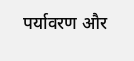पर्यावरण और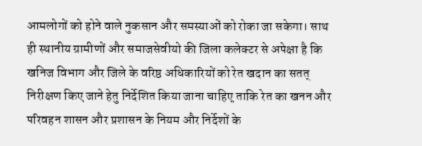आमलोगों को होने वाले नुकसान और समस्याओं को रोका जा सकेगा। साथ ही स्थानीय ग्रामीणों और समाजसेवीयो की जिला कलेक्टर से अपेक्षा है कि खनिज विभाग और जिले के वरिष्ठ अधिकारियों को रेत खदान का सतत् निरीक्षण किए जाने हेतु निर्देशित किया जाना चाहिए़ ताकि रेत का खनन और परिवहन शासन और प्रशासन के नियम और निर्देशों के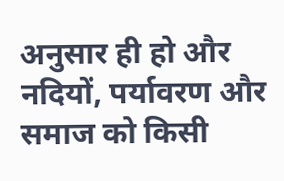अनुसार ही हो और नदियों, पर्यावरण और समाज को किसी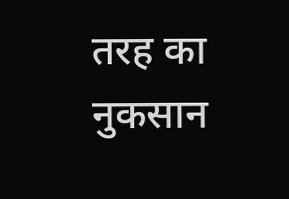तरह का नुकसान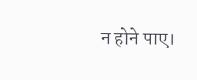न होने पाए।